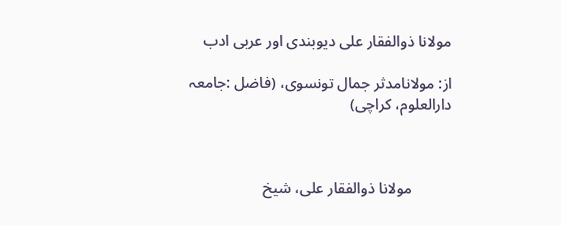مولانا ذوالفقار علی دیوبندی اور عربی ادب

از: مولانامدثر جمال تونسوی، (فاضل :جامعہ دارالعلوم، کراچی)



          مولانا ذوالفقار علی، شیخ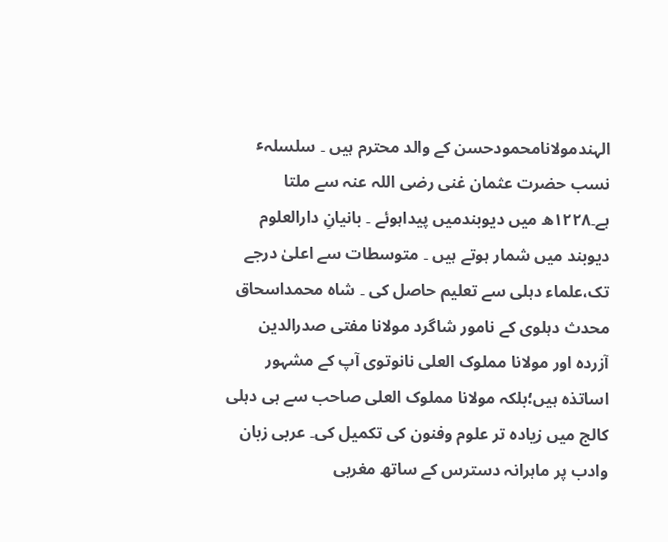الہندمولانامحمودحسن کے والد محترم ہیں ۔ سلسلہٴ نسب حضرت عثمان غنی رضی اللہ عنہ سے ملتا ہے۔۱۲۲۸ھ میں دیوبندمیں پیداہوئے ۔ بانیانِ دارالعلوم دیوبند میں شمار ہوتے ہیں ۔ متوسطات سے اعلیٰ درجے تک،علماء دہلی سے تعلیم حاصل کی ۔ شاہ محمداسحاق محدث دہلوی کے نامور شاگرد مولانا مفتی صدرالدین آزردہ اور مولانا مملوک العلی نانوتوی آپ کے مشہور اساتذہ ہیں؛بلکہ مولانا مملوک العلی صاحب سے ہی دہلی کالج میں زیادہ تر علوم وفنون کی تکمیل کی۔ عربی زبان وادب پر ماہرانہ دسترس کے ساتھ مغربی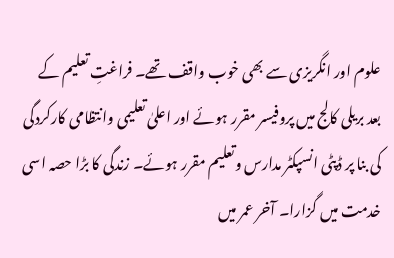علوم اور انگریزی سے بھی خوب واقف تھے۔ فراغتِ تعلیم کے بعد بریلی کالج میں پروفیسر مقرر ہوئے اور اعلیٰ تعلیمی وانتظامی کارکردگی کی بنا پر ڈپٹی انسپکٹر مدارس وتعلیم مقرر ہوئے۔ زندگی کا بڑا حصہ اسی خدمت میں گزارا۔ آخر عمر میں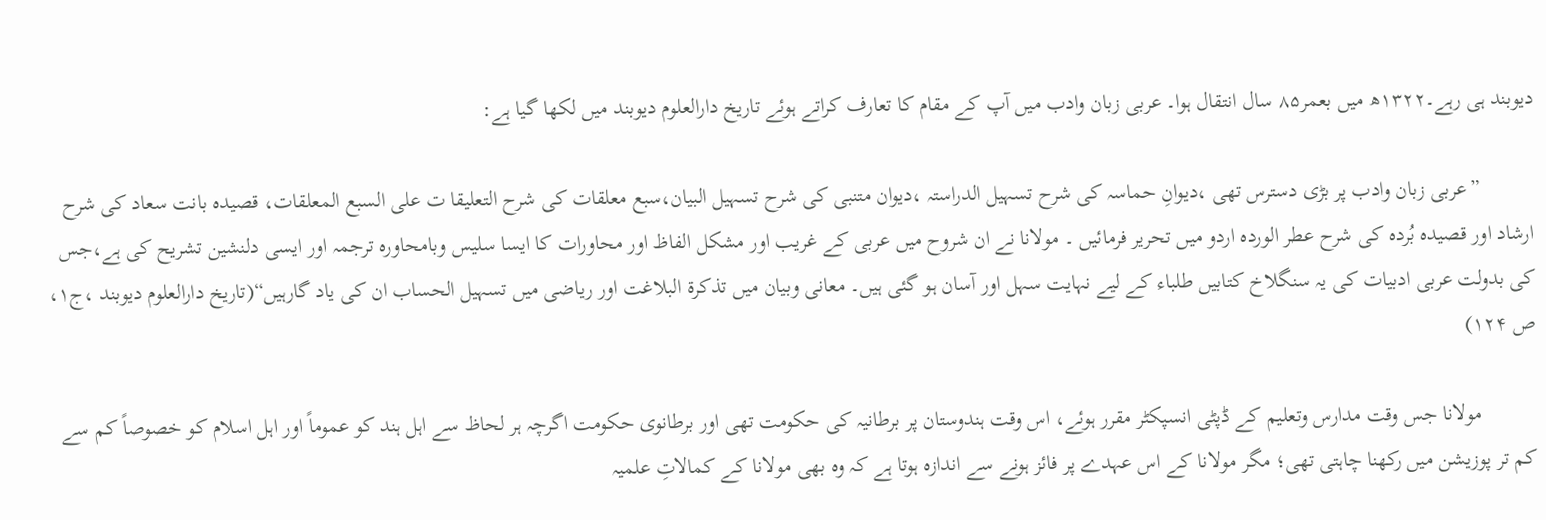دیوبند ہی رہے۔۱۳۲۲ھ میں بعمر۸۵ سال انتقال ہوا۔ عربی زبان وادب میں آپ کے مقام کا تعارف کراتے ہوئے تاریخ دارالعلوم دیوبند میں لکھا گیا ہے:

          ”عربی زبان وادب پر بڑی دسترس تھی ،دیوانِ حماسہ کی شرح تسہیل الدراستہ ،دیوان متنبی کی شرح تسہیل البیان،سبع معلقات کی شرح التعلیقا ت علی السبع المعلقات، قصیدہ بانت سعاد کی شرح ارشاد اور قصیدہ بُردہ کی شرح عطر الوردہ اردو میں تحریر فرمائیں ۔ مولانا نے ان شروح میں عربی کے غریب اور مشکل الفاظ اور محاورات کا ایسا سلیس وبامحاورہ ترجمہ اور ایسی دلنشین تشریح کی ہے،جس کی بدولت عربی ادبیات کی یہ سنگلاخ کتابیں طلباء کے لیے نہایت سہل اور آسان ہو گئی ہیں۔ معانی وبیان میں تذکرة البلاغت اور ریاضی میں تسہیل الحساب ان کی یاد گارہیں“(تاریخ دارالعلوم دیوبند ،ج۱، ص ۱۲۴)

          مولانا جس وقت مدارس وتعلیم کے ڈپٹی انسپکٹر مقرر ہوئے، اس وقت ہندوستان پر برطانیہ کی حکومت تھی اور برطانوی حکومت اگرچہ ہر لحاظ سے اہل ہند کو عموماً اور اہل اسلام کو خصوصاً کم سے کم تر پوزیشن میں رکھنا چاہتی تھی؛ مگر مولانا کے اس عہدے پر فائز ہونے سے اندازہ ہوتا ہے کہ وہ بھی مولانا کے کمالاتِ علمیہ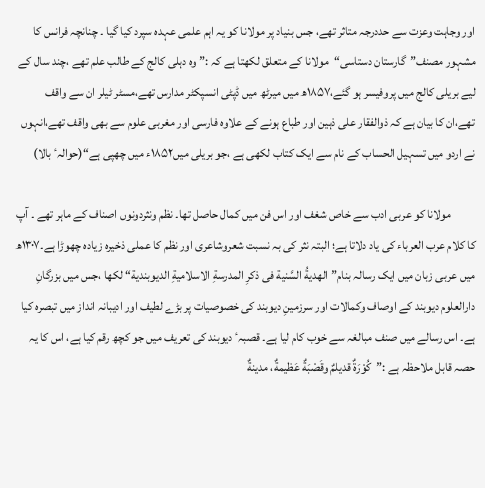اور وجاہت وعزت سے حددرجہ متاثر تھے، جس بنیاد پر مولانا کو یہ اہم علمی عہدہ سپرد کیا گیا ۔ چنانچہ فرانس کا مشہور مصنف”گارستان دستاسی“مولانا کے متعلق لکھتا ہے کہ :” وہ دہلی کالج کے طالب علم تھے ،چند سال کے لیے بریلی کالج میں پروفیسر ہو گئے،۱۸۵۷ھ میں میرٹھ میں ڈپٹی انسپکٹر مدارس تھے،مسٹر ٹیلر ان سے واقف تھے،ان کا بیان ہے کہ ذوالفقار علی ذہین اور طباع ہونے کے علاوہ فارسی اور مغربی علوم سے بھی واقف تھے،انہوں نے اردو میں تسہیل الحساب کے نام سے ایک کتاب لکھی ہے ،جو بریلی میں۱۸۵۲ء میں چھپی ہے“(حوالہٴ بالا)

          مولانا کو عربی ادب سے خاص شغف اور اس فن میں کمال حاصل تھا۔ نظم ونثردونوں اصناف کے ماہر تھے ۔ آپ کا کلام عرب العرباء کی یاد دلاتا ہے؛ البتہ نثر کی بہ نسبت شعروشاعری اور نظم کا عملی ذخیرہ زیادہ چھوڑا ہے۔۱۳۰۷ھ میں عربی زبان میں ایک رسالہ بنام”الھدیةُ السَّنیة فی ذکرِ المدرسةِ الاسلامیةِ الدیوبندیة“ لکھا ،جس میں بزرگانِ دارالعلوم دیوبند کے اوصاف وکمالات اور سرزمینِ دیوبند کی خصوصیات پر بڑے لطیف اور ادیبانہ انداز میں تبصرہ کیا ہے۔ اس رسالے میں صنف مبالغہ سے خوب کام لیا ہے۔ قصبہٴ دیوبند کی تعریف میں جو کچھ رقم کیا ہے، اس کا یہ حصہ قابل ملاحظہ ہے :”کُوْرَةٌ قدیلمٌ وقَصْبَةٌ عَظیمةٌ، مدینةٌ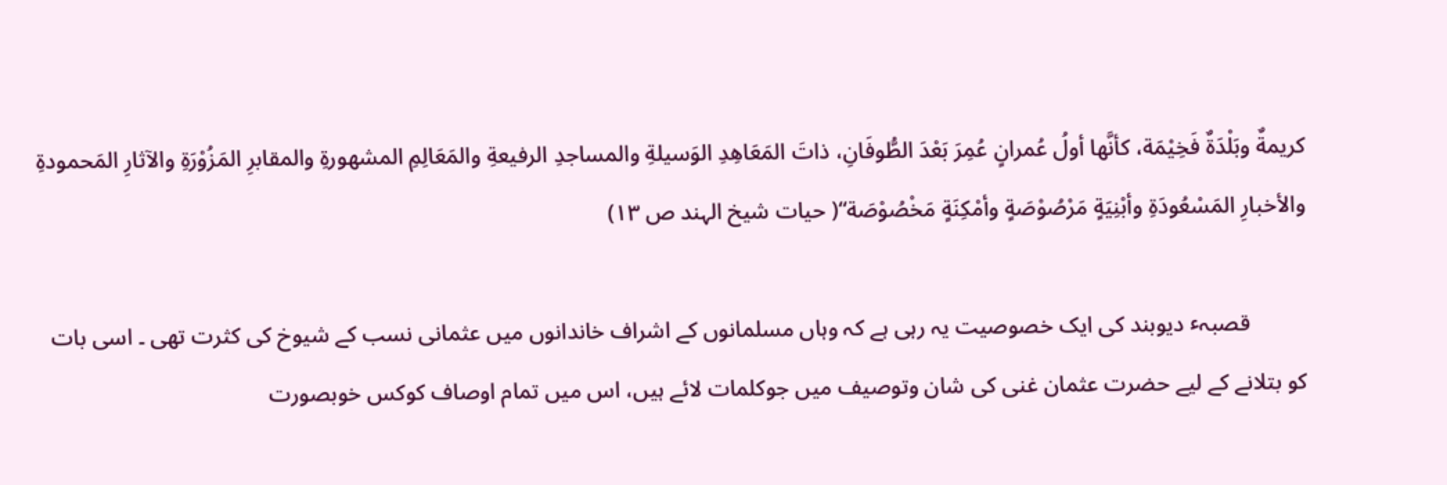کریمةٌ وبَلْدَةٌ فَخِیْمَة، کأنَّھا أولُ عُمرانٍ عُمِرَ بَعْدَ الطُّوفَانِ، ذاتَ المَعَاھِدِ الوَسیلةِ والمساجدِ الرفیعةِ والمَعَالِمِ المشھورةِ والمقابرِ المَزُوْرَةِ والآثارِ المَحمودةِ والأخبارِ المَسْعُودَةِ وأبْنِیَةٍ مَرْصُوْصَةٍ وأمْکِنَةٍ مَخْصُوْصَة“( حیات شیخ الہند ص ۱۳)

          قصبہٴ دیوبند کی ایک خصوصیت یہ رہی ہے کہ وہاں مسلمانوں کے اشراف خاندانوں میں عثمانی نسب کے شیوخ کی کثرت تھی ۔ اسی بات کو بتلانے کے لیے حضرت عثمان غنی کی شان وتوصیف میں جوکلمات لائے ہیں، اس میں تمام اوصاف کوکس خوبصورت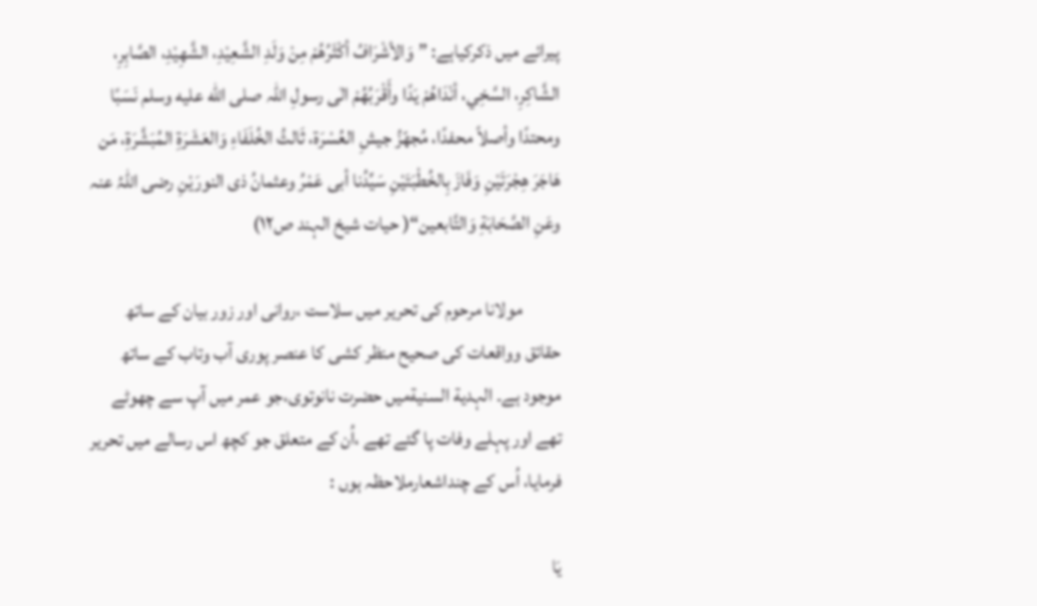پیرائے میں ذکرکیاہے: ”وَالأشْرَافُ أکْثَرُھُمْ مِنْ وَلَدِ الشَّعِیْدِ، الشَّھِیْدِ، الصَّابِرِ، الشَّاکِرِ، السَّخِي، أنْدَاھُمْ یَدًا وأَقْرَبُھُمْ الٰی رسولِ اللہ صلى الله عليه وسلم نَسَبًا ومحتدًا وأصلاً محفدًا، مُجھّزُ جیشِ العُسْرَة، ثَالثُ الخُلَفَاءِ وَالعَشَرَةِ المُبَشَّرَةِ، مَن ھَاجَرَ ھِجْرَتَیْنِ وَفَازَ بِالخُطْبَتَیْنِ سَیِّدُنا أبی عَمْرُ وعثمانُ ذی النورَیْنِ رضی اللہُ عنہ وعَنِ الصَّحَابَةِ وَالتَّابعین“( حیات شیخ الہند ص۱۲)

          مولانا مرحوم کی تحریر میں سلاست ،روانی اور زور بیان کے ساتھ حقائق وواقعات کی صحیح منظر کشی کا عنصر پوری آب وتاب کے ساتھ موجود ہے۔ الہدیة السنیةمیں حضرت نانوتوی،جو عمر میں آپ سے چھوٹے تھے اور پہلے وفات پا گئے تھے ،اُن کے متعلق جو کچھ اس رسالے میں تحریر فرمایا، اُس کے چنداشعارملاحظہ ہوں :

یَا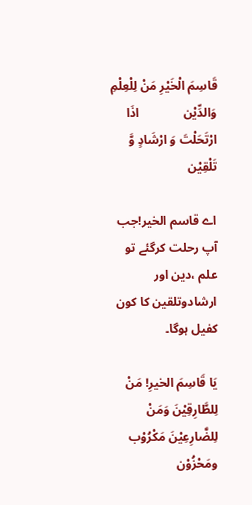قَاسِمَ الْخَیْرِ مَنْ لِلْعِلْمِ وَالدِّیْن              اذَا ارْتَحَلْتَ وَ ارْشَادٍ وَّ تَلْقِیْن

اے قاسم الخیر!جب آپ رحلت کرگئے تو علم ،دین اور ارشادوتلقین کا کون کفیل ہوگا۔

یَا قَاسِمَ الخیرِ! مَنْ لِلطَّارِقِیْنَ وَمَنْ                   لِلضَّارِعِیْنَ مَکْرُوْب ومَحْزُوْن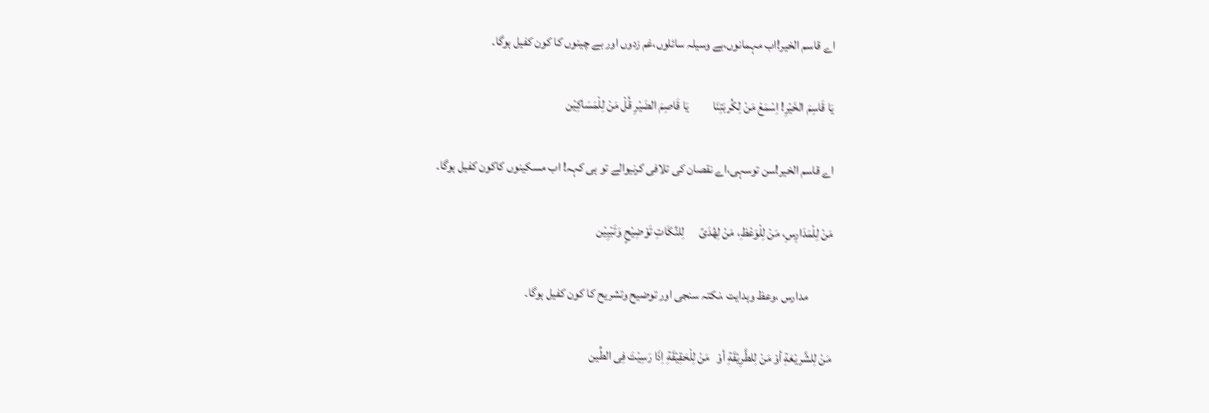اے قاسم الخیر!اب مہمانوں،بے وسیلہ سائلوں،غم زدوں اور بے چینوں کا کون کفیل ہوگا۔

یَا قَاسِمَ الخَیْرِ! اِسْمَعْ مَنْ لِکُربَتِنَا          یَا قَاصِمَ الضَیْرِ قُلْ مَنْ لِلْمَسَاکِیْن

اے قاسم الخیر!سن توسہی،اے نقصان کی تلافی کرنیوالے تو ہی کہہ! اب مسکینوں کاکون کفیل ہوگا۔

مَنْ لِلْمَدَارِسِ، مَنْ لِلْوَعْظِ، مَنْ لِھُدَیً      لِلنِّکَاتِ تَوْضِیْحٍ وَتَبْیِیْن

          مدارس ،وعظ وہدایت ،نکتہ سنجی اور توضیح وتشریح کا کون کفیل ہوگا۔

مَنْ لِلشَّریْعَةِ أوْ مَنْ لِلطَّرِیْقَةِ أوْ   مَنْ لِلْحَقِیْقَةِ اِذَا رَسِیْتَ فِی الطِّین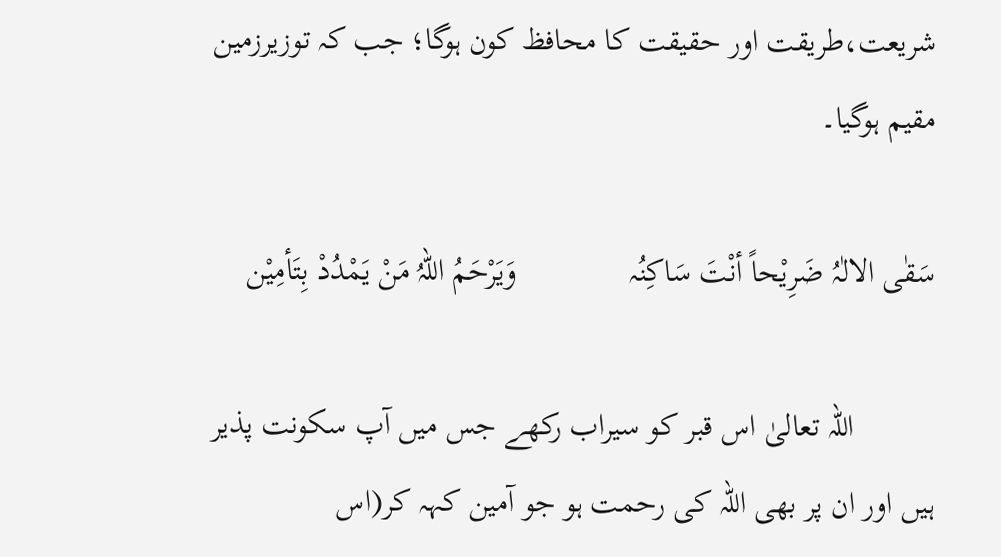شریعت،طریقت اور حقیقت کا محافظ کون ہوگا؛ جب کہ توزیرزمین مقیم ہوگیا۔

سَقٰی الالٰہُ ضَرِیْحاً أنْتَ سَاکِنُہ              وَیَرْحَمُ اللہُ مَنْ یَمْدُدْ بِتَأمِیْن

          اللہ تعالیٰ اس قبر کو سیراب رکھے جس میں آپ سکونت پذیر ہیں اور ان پر بھی اللہ کی رحمت ہو جو آمین کہہ کر(اس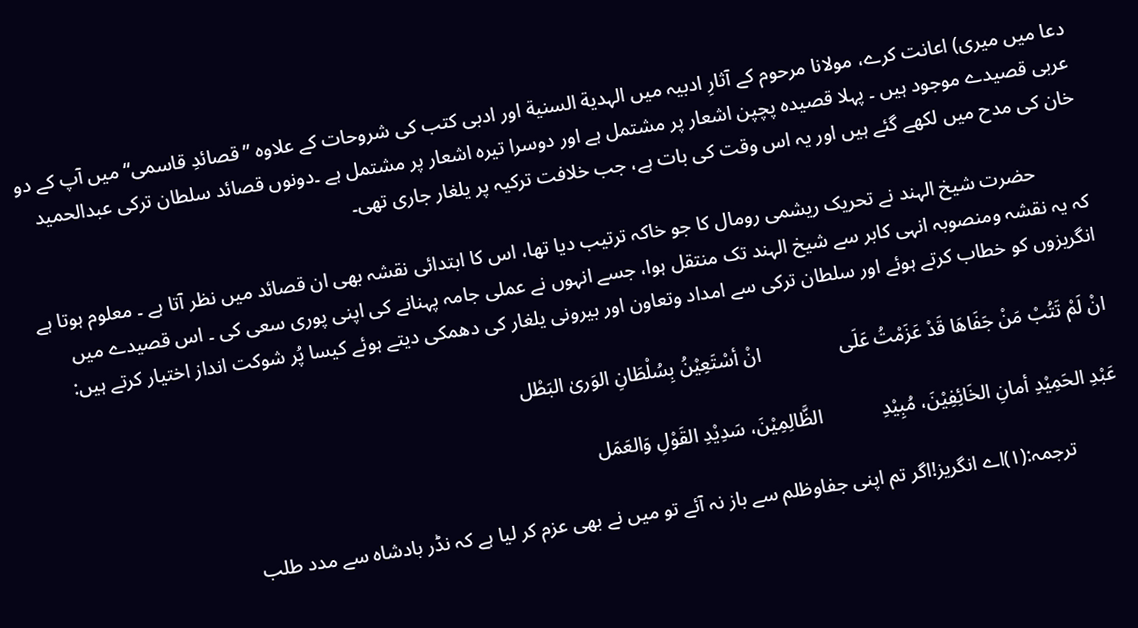دعا میں میری) اعانت کرے، مولانا مرحوم کے آثارِ ادبیہ میں الہدیة السنیة اور ادبی کتب کی شروحات کے علاوہ ”قصائدِ قاسمی“ میں آپ کے دو عربی قصیدے موجود ہیں ۔ پہلا قصیدہ پچپن اشعار پر مشتمل ہے اور دوسرا تیرہ اشعار پر مشتمل ہے ۔دونوں قصائد سلطان ترکی عبدالحمید خان کی مدح میں لکھے گئے ہیں اور یہ اس وقت کی بات ہے، جب خلافت ترکیہ پر یلغار جاری تھی۔

          حضرت شیخ الہند نے تحریک ریشمی رومال کا جو خاکہ ترتیب دیا تھا، اس کا ابتدائی نقشہ بھی ان قصائد میں نظر آتا ہے ۔ معلوم ہوتا ہے کہ یہ نقشہ ومنصوبہ انہی کابر سے شیخ الہند تک منتقل ہوا، جسے انہوں نے عملی جامہ پہنانے کی اپنی پوری سعی کی ۔ اس قصیدے میں انگریزوں کو خطاب کرتے ہوئے اور سلطان ترکی سے امداد وتعاون اور بیرونی یلغار کی دھمکی دیتے ہوئے کیسا پُر شوکت انداز اختیار کرتے ہیں:

انْ لَمْ تَتُبْ مَنْ جَفَاھَا قَدْ عَزَمْتُ عَلَی                انْ أسْتَعِیْنُ بِسُلْطَانِ الوَریٰ البَطْل

عَبْدِ الحَمِیْدِ أمانِ الخَائِفِیْنَ، مُبِیْدِ            الظَّالِمِیْنَ، سَدِیْدِ القَوْلِ وَالعَمَل

          ترجمہ:(۱)اے انگریز!اگر تم اپنی جفاوظلم سے باز نہ آئے تو میں نے بھی عزم کر لیا ہے کہ نڈر بادشاہ سے مدد طلب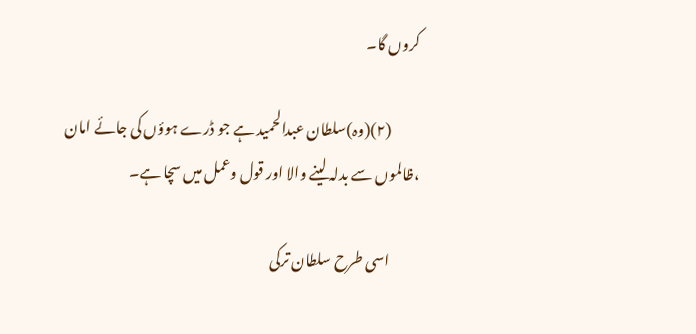کروں گا۔

          (۲)(وہ)سلطان عبدالحمید ہے جو ڈرے ہوؤں کی جائے امان ،ظالموں سے بدلہ لینے والا اور قول وعمل میں سچا ہے۔

          اسی طرح سلطان ترکی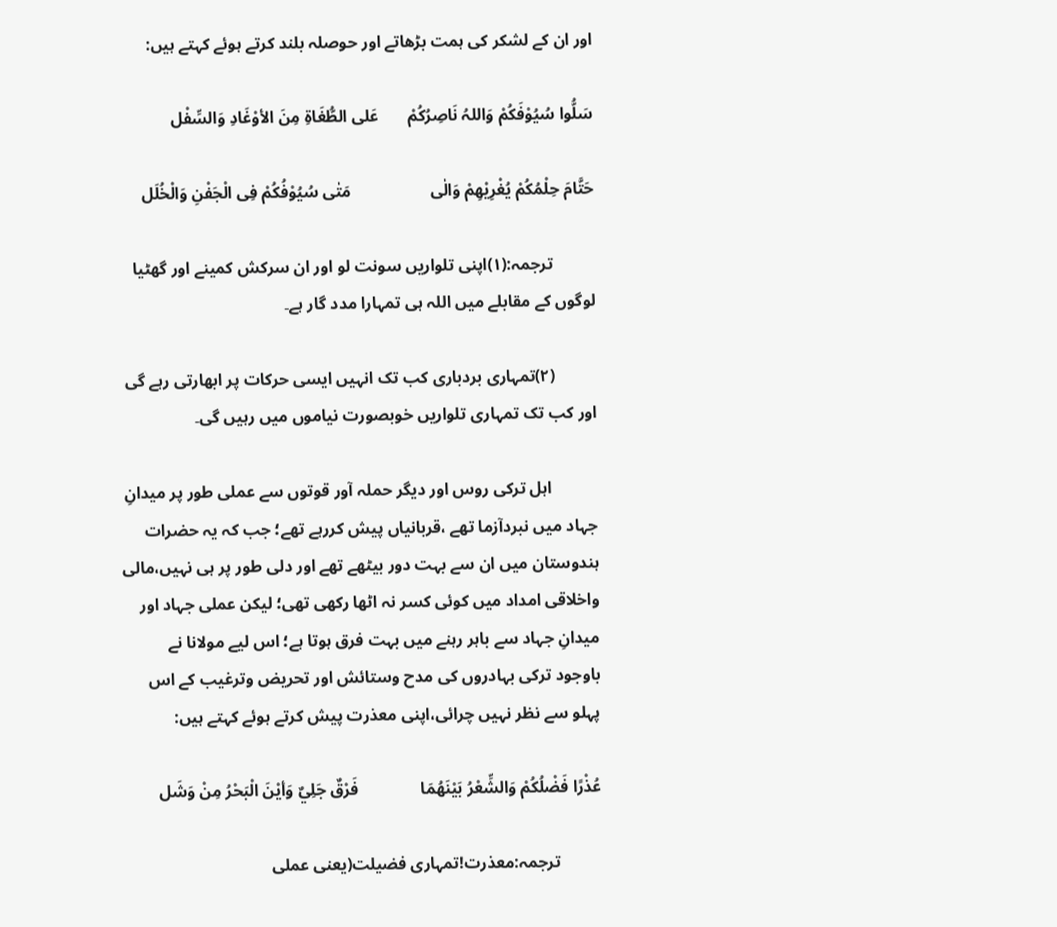اور ان کے لشکر کی ہمت بڑھاتے اور حوصلہ بلند کرتے ہوئے کہتے ہیں:

سَلُّوا سُیُوْفَکُمْ وَاللہُ نَاصِرُکُمْ       عَلی الطُّغَاةِ مِنَ الأوْغَادِ وَالسِّفْل

حَتَّامَ حِلْمُکُمْ یُغْرِیْھِمْ وَالٰی                   مَتٰی سُیُوْفُکُمْ فِی الْجَفْنِ وَالْخُلَل

          ترجمہ:(۱)اپنی تلواریں سونت لو اور ان سرکش کمینے اور گھٹیا لوگوں کے مقابلے میں اللہ ہی تمہارا مدد گار ہے۔

          (۲)تمہاری بردباری کب تک انہیں ایسی حرکات پر ابھارتی رہے گی اور کب تک تمہاری تلواریں خوبصورت نیاموں میں رہیں گی۔

           اہل ترکی روس اور دیگر حملہ آور قوتوں سے عملی طور پر میدانِ جہاد میں نبردآزما تھے ،قربانیاں پیش کررہے تھے؛ جب کہ یہ حضرات ہندوستان میں ان سے بہت دور بیٹھے تھے اور دلی طور پر ہی نہیں،مالی واخلاقی امداد میں کوئی کسر نہ اٹھا رکھی تھی؛ لیکن عملی جہاد اور میدانِ جہاد سے باہر رہنے میں بہت فرق ہوتا ہے؛ اس لیے مولانا نے باوجود ترکی بہادروں کی مدح وستائش اور تحریض وترغیب کے اس پہلو سے نظر نہیں چرائی،اپنی معذرت پیش کرتے ہوئے کہتے ہیں:

عُذْرًا فَضْلُکُمْ وَالشِّعْرُ بَیْنَھُمَا               فَرْقٌ جَلِيٌ وَأیْنَ الْبَحْرُ مِنْ وَشَل

          ترجمہ:معذرت!تمہاری فضیلت(یعنی عملی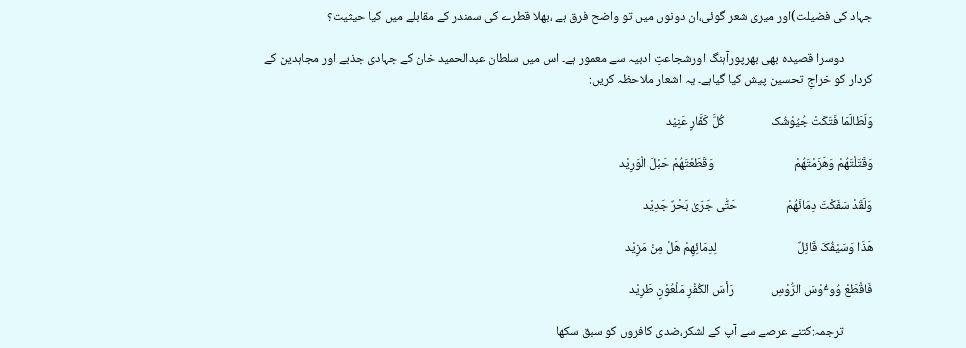جہاد کی فضیلت)اور میری شعر گوئی،ان دونوں میں تو واضح فرق ہے ،بھلا قطرے کی سمندر کے مقابلے میں کیا حیثیت؟

          دوسرا قصیدہ بھی بھرپورآہنگ اورشجاعتِ ادبیہ سے معمور ہے۔ اس میں سلطان عبدالحمید خان کے جہادی جذبے اور مجاہدین کے کردار کو خراجِ تحسین پیش کیا گیاہے۔ یہ اشعار ملاحظہ کریں:

وَلَطَالَمَا فَتَکَتْ جُیُوْشُک                کُلَّ کَفَّارٍ عَنِیْد

وَقَتَلْتَھُمْ وَھَزَمْتَھُمْ                            وَقَطَعْتَھُمْ حَبْلَ الْوَرِیْد

وَلَقَدْ سَفَکْتَ دِمَائَھُمْ                 حَتّٰی جَرَیٰ بَحْرٌ جَدِیْد

ھَذَا وَسَیْفُکَ قَائِلٌ                            لِدِمَائِھِمْ ھَلْ مِنْ مَزِیْد

فَاقْطَعْ وُوٴُوْسَ الرُّوْسِ             رَأسَ الکُفْرِ مَلْعُوْنٍ طَرِیْد

          ترجمہ:کتنے عرصے سے آپ کے لشکر،ضدی کافروں کو سبق سکھا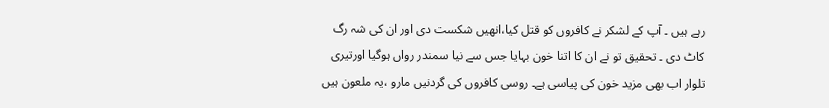رہے ہیں ۔ آپ کے لشکر نے کافروں کو قتل کیا،انھیں شکست دی اور ان کی شہ رگ کاٹ دی ۔ تحقیق تو نے ان کا اتنا خون بہایا جس سے نیا سمندر رواں ہوگیا اورتیری تلوار اب بھی مزید خون کی پیاسی ہے۔ روسی کافروں کی گردنیں مارو ،یہ ملعون ہیں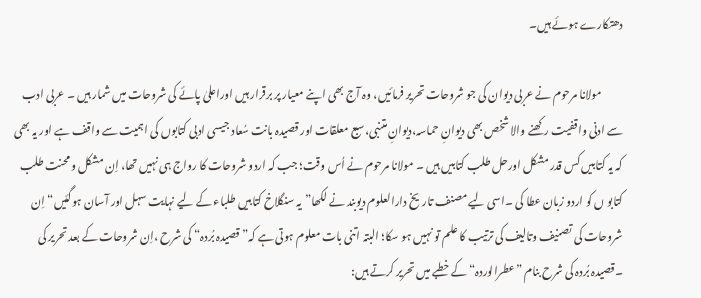دھتکارے ہوئے ہیں۔

          مولانا مرحوم نے عربی دیوان کی جو شروحات تحریر فرمائیں، وہ آج بھی اپنے معیار پر برقرار ہیں اوراعلیٰ پائے کی شروحات میں شمار ہیں ۔ عربی ادب سے ادنی واقفیت رکھنے والا شخص بھی دیوانِ حماسہ،دیوانِ متنبی،سبع معلقات اور قصیدہ بانت سُعاد جیسی ادبی کتابوں کی اہمیت سے واقف ہے اور یہ بھی کہ یہ کتابیں کس قدر مشکل اورحل طلب کتابیں ہیں ۔ مولانا مرحوم نے اُس وقت؛ جب کہ اردو شروحات کا رواج ہی نہیں تھا، اِن مشکل و محنت طلب کتابو ں کو اردو زبان عطا کی ۔اسی لیے مصنف تاریخ دارالعلوم دیوبند نے لکھا”یہ سنگلاخ کتابیں طلباء کے لیے نہایت سہل اور آسان ہوگئیں“اِن شروحات کی تصنیف وتالیف کی ترتیب کا علم تو نہیں ہو سکا؛ البتہ اتنی بات معلوم ہوتی ہے کہ” قصیدہ بُردہ“ کی شرح ،اِن شروحات کے بعد تحریر کی ۔قصیدہ بُردہ کی شرح بنام ”عطرالوردہ“ کے خطبے میں تحریر کرتے ہیں: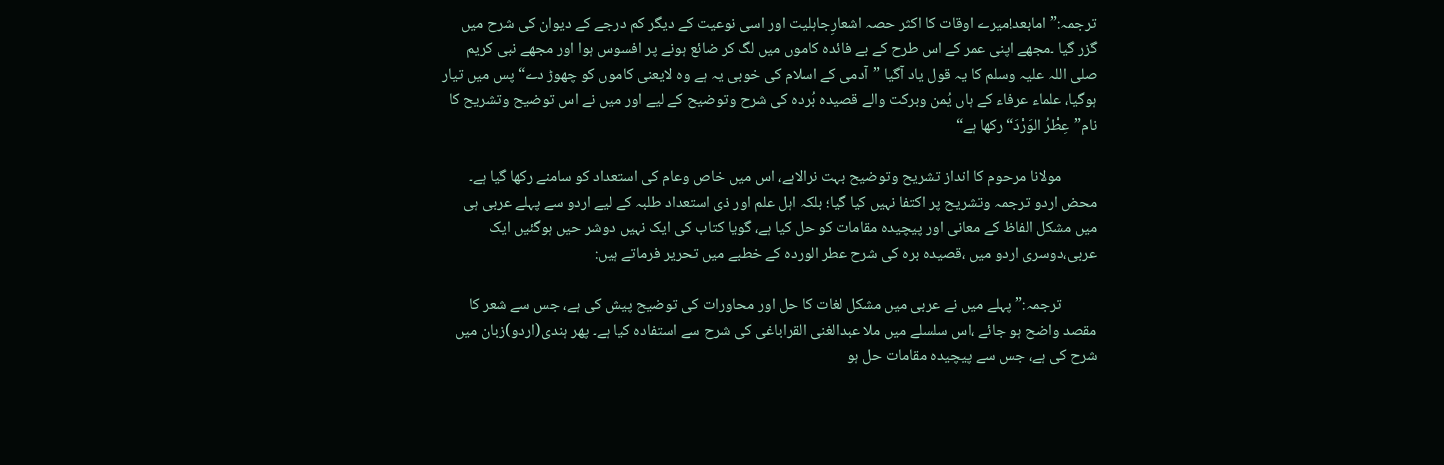ترجمہ:”امابعد!میرے اوقات کا اکثر حصہ اشعارِجاہلیت اور اسی نوعیت کے دیگر کم درجے کے دیوان کی شرح میں گزر گیا ۔مجھے اپنی عمر کے اس طرح کے بے فائدہ کاموں میں لگ کر ضائع ہونے پر افسوس ہوا اور مجھے نبی کریم صلی اللہ علیہ وسلم کا یہ قول یاد آگیا ”آدمی کے اسلام کی خوبی یہ ہے وہ لایعنی کاموں کو چھوڑ دے“پس میں تیار ہوگیا، علماء عرفاء کے ہاں یُمن وبرکت والے قصیدہ بُردہ کی شرح وتوضیح کے لیے اور میں نے اس توضیح وتشریح کا نام”عِطْرُ الوَرْدَ“ رکھا ہے“

          مولانا مرحوم کا انداز تشریح وتوضیح بہت نرالاہے، اس میں خاص وعام کی استعداد کو سامنے رکھا گیا ہے۔ محض اردو ترجمہ وتشریح پر اکتفا نہیں کیا گیا؛ بلکہ اہل علم اور ذی استعداد طلبہ کے لیے اردو سے پہلے عربی ہی میں مشکل الفاظ کے معانی اور پیچیدہ مقامات کو حل کیا ہے، گویا کتاب کی ایک نہیں دوشر حیں ہوگئیں ایک عربی،دوسری اردو میں ،قصیدہ برہ کی شرح عطر الوردہ کے خطبے میں تحریر فرماتے ہیں:

          ترجمہ:”پہلے میں نے عربی میں مشکل لغات کا حل اور محاورات کی توضیح پیش کی ہے، جس سے شعر کا مقصد واضح ہو جائے ،اس سلسلے میں ملا عبدالغنی القراباغی کی شرح سے استفادہ کیا ہے۔ پھر ہندی(اردو)زبان میں شرح کی ہے، جس سے پیچیدہ مقامات حل ہو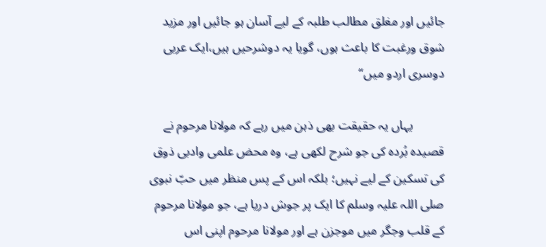جائیں اور مغلق مطالب طلبہ کے لیے آسان ہو جائیں اور مزید شوق ورغبت کا باعث ہوں، گویا یہ دوشرحیں ہیں،ایک عربی دوسری اردو میں“

          یہاں یہ حقیقت بھی ذہن میں رہے کہ مولانا مرحوم نے قصیدہ بُردہ کی جو شرح لکھی ہے، وہ محض علمی وادبی ذوق کی تسکین کے لیے نہیں؛ بلکہ اس کے پس منظر میں حبّ نبوی صلی اللہ علیہ وسلم کا ایک پر جوش دریا ہے، جو مولانا مرحوم کے قلب وجگر میں موجزن ہے اور مولانا مرحوم اپنی اس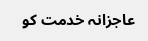عاجزانہ خدمت کو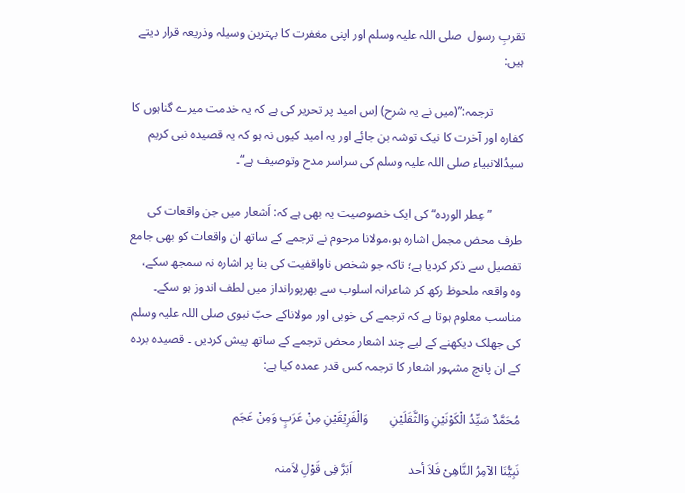تقربِ رسول  صلی اللہ علیہ وسلم اور اپنی مغفرت کا بہترین وسیلہ وذریعہ قرار دیتے ہیں:

          ترجمہ:”(میں نے یہ شرح) اِس امید پر تحریر کی ہے کہ یہ خدمت میرے گناہوں کا کفارہ اور آخرت کا نیک توشہ بن جائے اور یہ امید کیوں نہ ہو کہ یہ قصیدہ نبی کریم سیدُالانبیاء صلی اللہ علیہ وسلم کی سراسر مدح وتوصیف ہے“۔

          ”عِطر الوردہ“ کی ایک خصوصیت یہ بھی ہے کہ: اَشعار میں جن واقعات کی طرف محض مجمل اشارہ ہو،مولانا مرحوم نے ترجمے کے ساتھ ان واقعات کو بھی جامع تفصیل سے ذکر کردیا ہے؛ تاکہ جو شخص ناواقفیت کی بنا پر اشارہ نہ سمجھ سکے، وہ واقعہ ملحوظ رکھ کر شاعرانہ اسلوب سے بھرپورانداز میں لطف اندوز ہو سکے۔ مناسب معلوم ہوتا ہے کہ ترجمے کی خوبی اور مولاناکے حبّ نبوی صلی اللہ علیہ وسلم کی جھلک دیکھنے کے لیے چند اشعار محض ترجمے کے ساتھ پیش کردیں ۔ قصیدہ بردہ کے ان پانچ مشہور اشعار کا ترجمہ کس قدر عمدہ کیا ہے:

مُحَمَّدٌ سَیِّدُ الْکَوْنَیْنِ وَالثَّقَلَیْنِ       وَالْفَرِیْقَیْنِ مِنْ عَرَبٍ وَمِنْ عَجَم

نَبِیُّنَا الآمِرُ النَّاھِیْ فَلاَ أحد                  اَبَرَّ فِی قَوْلِ لاَمنہ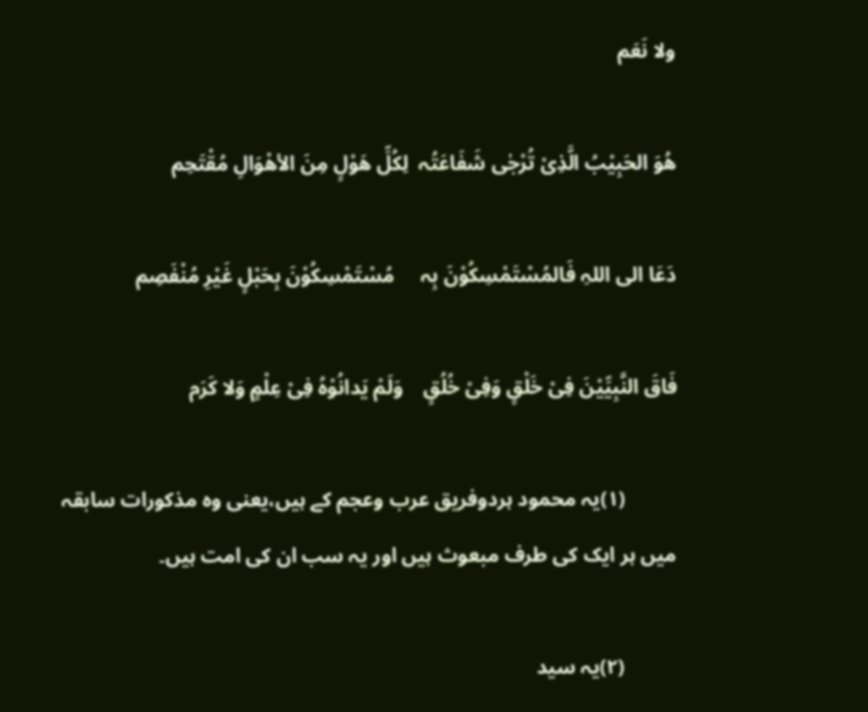ولا نَعَم

ھُوَ الحَبِیْبُ الَّذِیْ تُرْجٰی شَفَاعَتُہ  لِکُلِّ ھَوْلٍ مِنَ الأھْوَالِ مُقْتَحِم

دَعَا الی اللہِ فَالمُسْتَمْسِکُوْنَ بِہ     مُسْتَمْسِکُوْنَ بِحَبْلٍ غَیْرِ مُنْفَصِم

فَاقَ النَّبِیِّیْنَ فِیْ خَلْقٍ وَفِیْ خُلُقٍ    وَلَمْ یَدانُوْہُ فِیْ عِلْمٍ وَلا کَرَم

          (۱)یہ محمود ہردوفریق عرب وعجم کے ہیں،یعنی وہ مذکورات سابقہ میں ہر ایک کی طرف مبعوث ہیں اور یہ سب ان کی امت ہیں۔

          (۲)یہ سید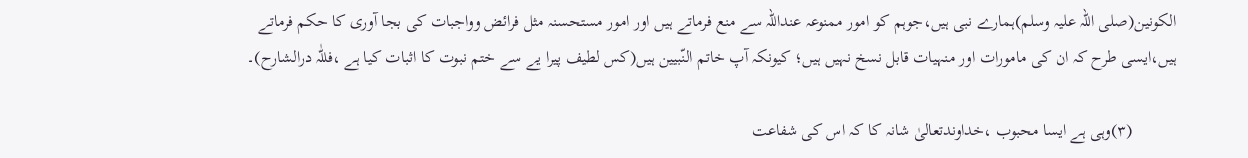الکونین(صلی اللہ علیہ وسلم)ہمارے نبی ہیں،جوہم کو امور ممنوعہ عنداللہ سے منع فرماتے ہیں اور امور مستحسنہ مثل فرائض وواجبات کی بجا آوری کا حکم فرماتے ہیں،ایسی طرح کہ ان کی مامورات اور منہیات قابل نسخ نہیں ہیں؛ کیونکہ آپ خاتم النّبیین ہیں(کس لطیف پیرا یے سے ختم نبوت کا اثبات کیا ہے ،فللّٰہ درالشارح)۔

          (۳)وہی ہے ایسا محبوب ،خداوندتعالیٰ شانہ کا کہ اس کی شفاعت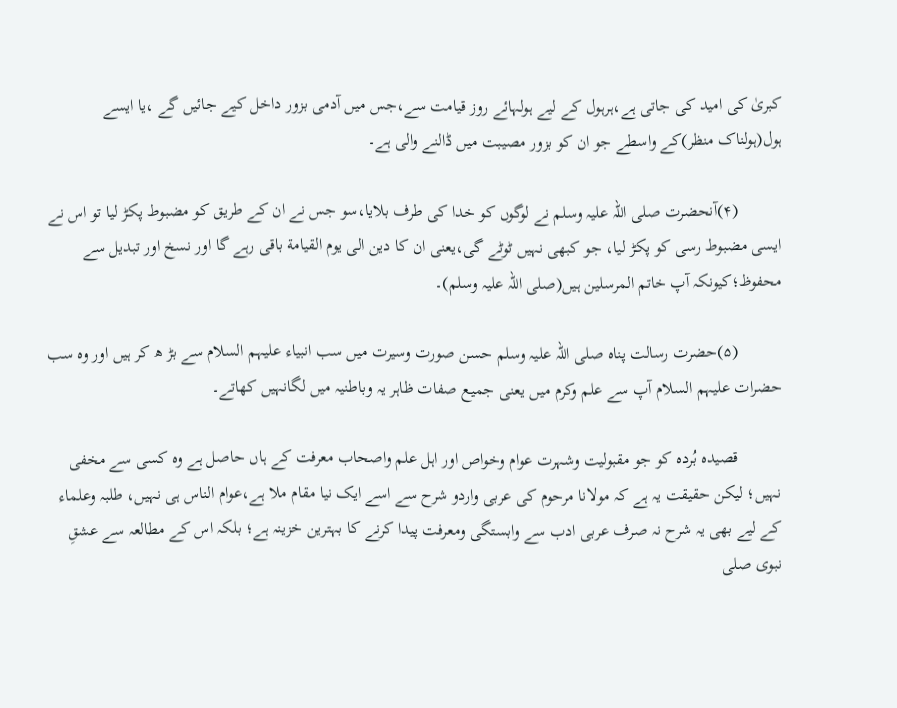کبریٰ کی امید کی جاتی ہے،ہرہول کے لیے ہولہائے روز قیامت سے،جس میں آدمی بزور داخل کیے جائیں گے ،یا ایسے ہول(ہولناک منظر)کے واسطے جو ان کو بزور مصیبت میں ڈالنے والی ہے۔

          (۴)آنحضرت صلی اللہ علیہ وسلم نے لوگوں کو خدا کی طرف بلایا،سو جس نے ان کے طریق کو مضبوط پکڑ لیا تو اس نے ایسی مضبوط رسی کو پکڑ لیا، جو کبھی نہیں ٹوٹے گی،یعنی ان کا دین الی یوم القیامة باقی رہے گا اور نسخ اور تبدیل سے محفوظ؛کیونکہ آپ خاتم المرسلین ہیں(صلی اللہ علیہ وسلم)۔

          (۵)حضرت رسالت پناہ صلی اللہ علیہ وسلم حسن صورت وسیرت میں سب انبیاء علیہم السلام سے بڑ ھ کر ہیں اور وہ سب حضرات علیہم السلام آپ سے علم وکرم میں یعنی جمیع صفات ظاہر یہ وباطنیہ میں لگانہیں کھاتے۔

          قصیدہ بُردہ کو جو مقبولیت وشہرت عوام وخواص اور اہل علم واصحاب معرفت کے ہاں حاصل ہے وہ کسی سے مخفی نہیں؛ لیکن حقیقت یہ ہے کہ مولانا مرحوم کی عربی واردو شرح سے اسے ایک نیا مقام ملا ہے،عوام الناس ہی نہیں، طلبہ وعلماء کے لیے بھی یہ شرح نہ صرف عربی ادب سے وابستگی ومعرفت پیدا کرنے کا بہترین خزینہ ہے؛ بلکہ اس کے مطالعہ سے عشقِ نبوی صلی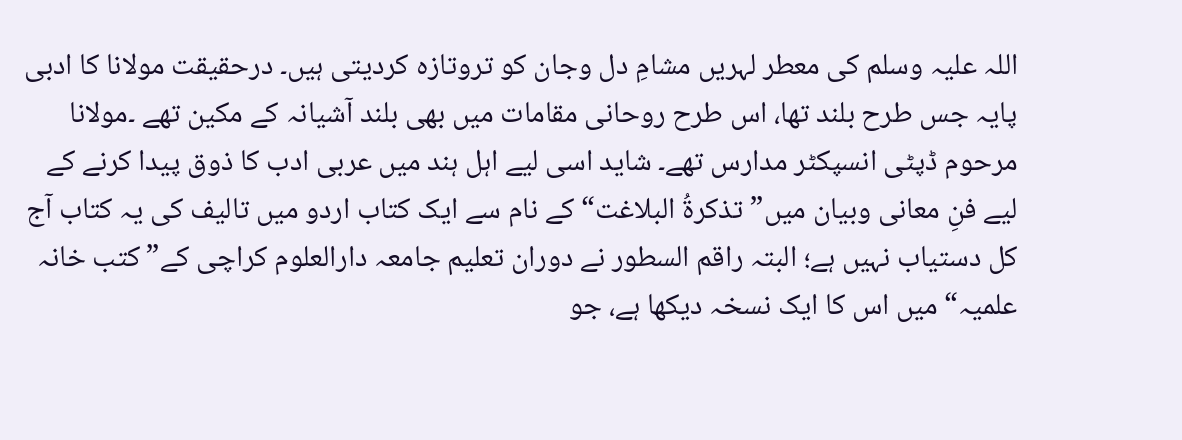اللہ علیہ وسلم کی معطر لہریں مشامِ دل وجان کو تروتازہ کردیتی ہیں۔ درحقیقت مولانا کا ادبی پایہ جس طرح بلند تھا، اس طرح روحانی مقامات میں بھی بلند آشیانہ کے مکین تھے ۔مولانا مرحوم ڈپٹی انسپکٹر مدارس تھے۔ شاید اسی لیے اہل ہند میں عربی ادب کا ذوق پیدا کرنے کے لیے فنِ معانی وبیان میں”تذکرةُ البلاغت“ کے نام سے ایک کتاب اردو میں تالیف کی یہ کتاب آج کل دستیاب نہیں ہے؛ البتہ راقم السطور نے دوران تعلیم جامعہ دارالعلوم کراچی کے”کتب خانہ علمیہ“میں اس کا ایک نسخہ دیکھا ہے، جو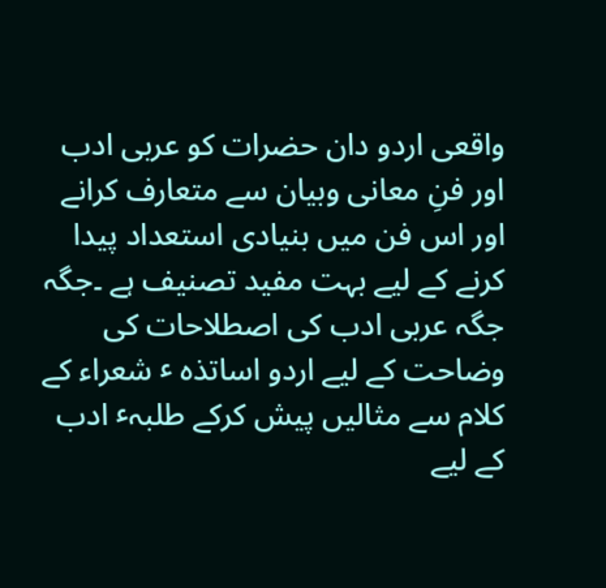واقعی اردو دان حضرات کو عربی ادب اور فنِ معانی وبیان سے متعارف کرانے اور اس فن میں بنیادی استعداد پیدا کرنے کے لیے بہت مفید تصنیف ہے ۔جگہ جگہ عربی ادب کی اصطلاحات کی وضاحت کے لیے اردو اساتذہ ٴ شعراء کے کلام سے مثالیں پیش کرکے طلبہٴ ادب کے لیے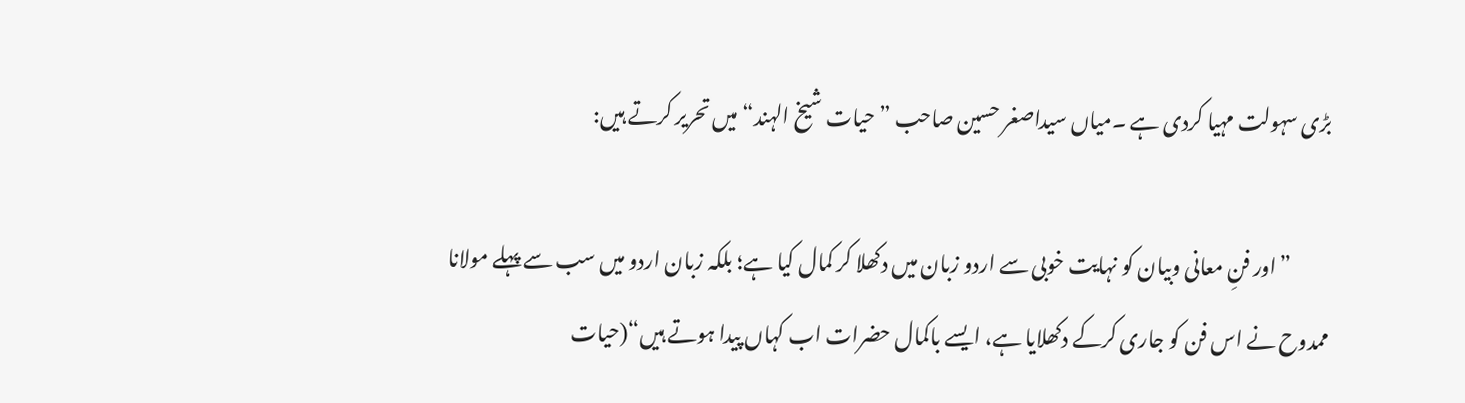بڑی سہولت مہیا کردی ہے ۔میاں سیداصغر حسین صاحب ”حیات شیخ الہند“ میں تحریر کرتے ہیں:

          ”اور فنِ معانی وبیان کو نہایت خوبی سے اردو زبان میں دکھلا کر کمال کیا ہے؛ بلکہ زبان اردو میں سب سے پہلے مولانا ممدوح نے اس فن کو جاری کرکے دکھلایا ہے، ایسے باکمال حضرات اب کہاں پیدا ہوتے ہیں“(حیات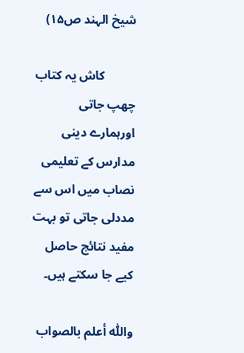شیخ الہند ص۱۵)

          کاش یہ کتاب چھپ جاتی اورہمارے دینی مدارس کے تعلیمی نصاب میں اس سے مددلی جاتی تو بہت مفید نتائج حاصل کیے جا سکتے ہیں۔

واللّٰہ أعلم بالصواب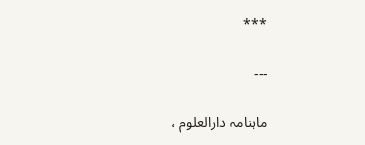***

---

ماہنامہ دارالعلوم ،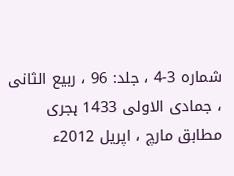شمارہ 3-4 ، جلد: 96 ، ربیع الثانی ، جمادی الاولی 1433 ہجری مطابق مارچ ، اپریل 2012ء